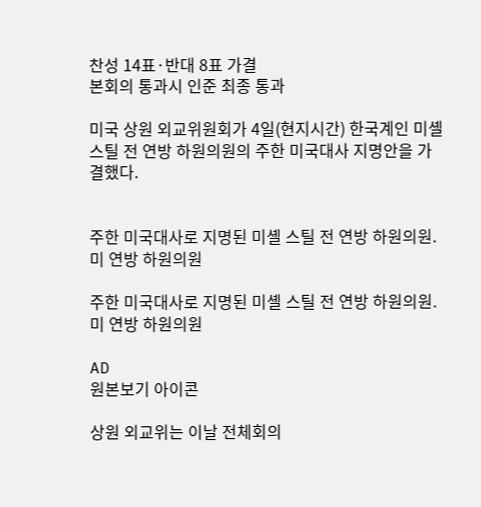찬성 14표·반대 8표 가결
본회의 통과시 인준 최종 통과

미국 상원 외교위원회가 4일(현지시간) 한국계인 미셸 스틸 전 연방 하원의원의 주한 미국대사 지명안을 가결했다.


주한 미국대사로 지명된 미셸 스틸 전 연방 하원의원. 미 연방 하원의원

주한 미국대사로 지명된 미셸 스틸 전 연방 하원의원. 미 연방 하원의원

AD
원본보기 아이콘

상원 외교위는 이날 전체회의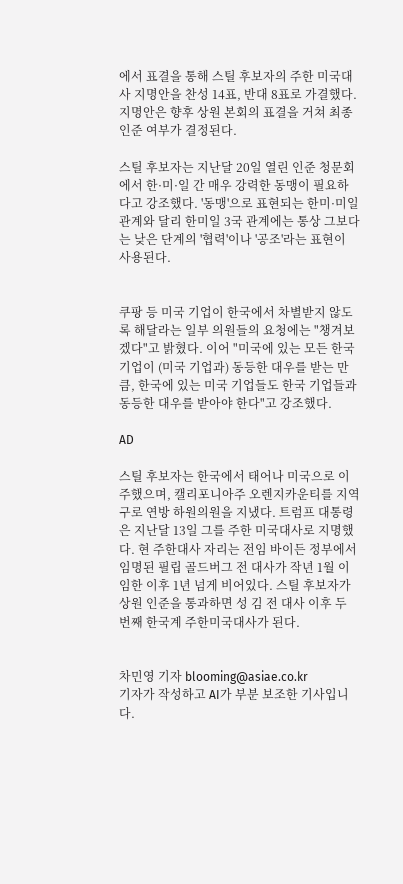에서 표결을 통해 스틸 후보자의 주한 미국대사 지명안을 찬성 14표, 반대 8표로 가결했다. 지명안은 향후 상원 본회의 표결을 거쳐 최종 인준 여부가 결정된다.

스틸 후보자는 지난달 20일 열린 인준 청문회에서 한·미·일 간 매우 강력한 동맹이 필요하다고 강조했다. '동맹'으로 표현되는 한미·미일관계와 달리 한미일 3국 관계에는 통상 그보다는 낮은 단계의 '협력'이나 '공조'라는 표현이 사용된다.


쿠팡 등 미국 기업이 한국에서 차별받지 않도록 해달라는 일부 의원들의 요청에는 "챙겨보겠다"고 밝혔다. 이어 "미국에 있는 모든 한국 기업이 (미국 기업과) 동등한 대우를 받는 만큼, 한국에 있는 미국 기업들도 한국 기업들과 동등한 대우를 받아야 한다"고 강조했다.

AD

스틸 후보자는 한국에서 태어나 미국으로 이주했으며, 캘리포니아주 오렌지카운티를 지역구로 연방 하원의원을 지냈다. 트럼프 대통령은 지난달 13일 그를 주한 미국대사로 지명했다. 현 주한대사 자리는 전임 바이든 정부에서 임명된 필립 골드버그 전 대사가 작년 1월 이임한 이후 1년 넘게 비어있다. 스틸 후보자가 상원 인준을 통과하면 성 김 전 대사 이후 두 번째 한국계 주한미국대사가 된다.


차민영 기자 blooming@asiae.co.kr
기자가 작성하고 AI가 부분 보조한 기사입니다.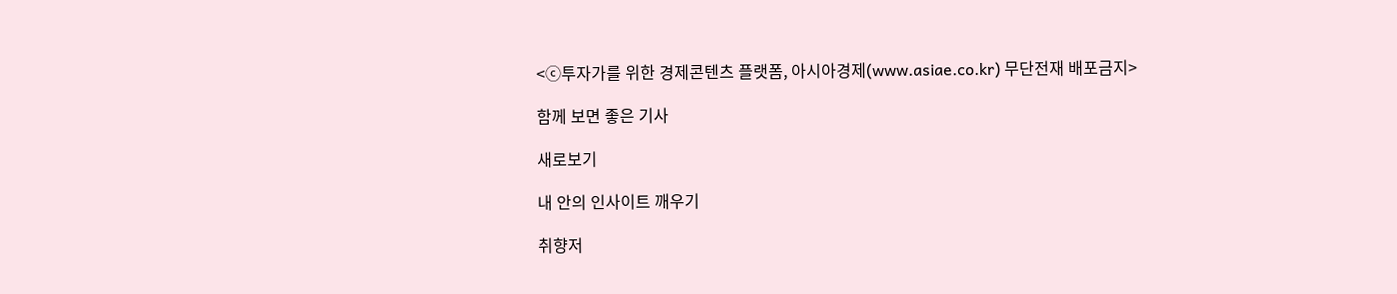<ⓒ투자가를 위한 경제콘텐츠 플랫폼, 아시아경제(www.asiae.co.kr) 무단전재 배포금지>

함께 보면 좋은 기사

새로보기

내 안의 인사이트 깨우기

취향저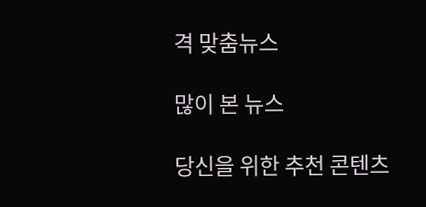격 맞춤뉴스

많이 본 뉴스

당신을 위한 추천 콘텐츠